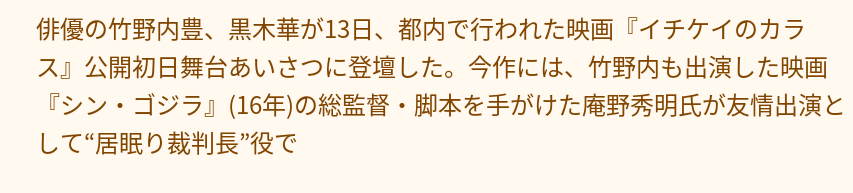俳優の竹野内豊、黒木華が13日、都内で行われた映画『イチケイのカラス』公開初日舞台あいさつに登壇した。今作には、竹野内も出演した映画『シン・ゴジラ』(16年)の総監督・脚本を手がけた庵野秀明氏が友情出演として“居眠り裁判長”役で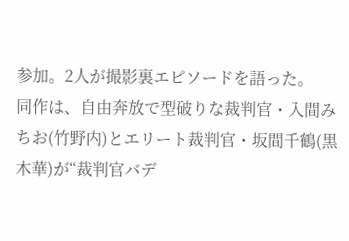参加。2人が撮影裏エピソードを語った。
同作は、自由奔放で型破りな裁判官・入間みちお(竹野内)とエリート裁判官・坂間千鶴(黒木華)が“裁判官バデ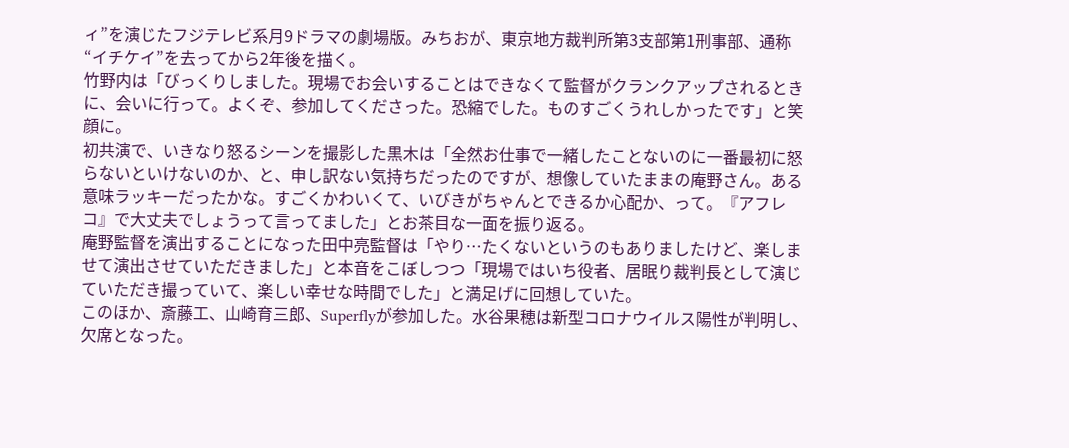ィ”を演じたフジテレビ系月9ドラマの劇場版。みちおが、東京地方裁判所第3支部第1刑事部、通称“イチケイ”を去ってから2年後を描く。
竹野内は「びっくりしました。現場でお会いすることはできなくて監督がクランクアップされるときに、会いに行って。よくぞ、参加してくださった。恐縮でした。ものすごくうれしかったです」と笑顔に。
初共演で、いきなり怒るシーンを撮影した黒木は「全然お仕事で一緒したことないのに一番最初に怒らないといけないのか、と、申し訳ない気持ちだったのですが、想像していたままの庵野さん。ある意味ラッキーだったかな。すごくかわいくて、いびきがちゃんとできるか心配か、って。『アフレコ』で大丈夫でしょうって言ってました」とお茶目な一面を振り返る。
庵野監督を演出することになった田中亮監督は「やり…たくないというのもありましたけど、楽しませて演出させていただきました」と本音をこぼしつつ「現場ではいち役者、居眠り裁判長として演じていただき撮っていて、楽しい幸せな時間でした」と満足げに回想していた。
このほか、斎藤工、山崎育三郎、Superflyが参加した。水谷果穂は新型コロナウイルス陽性が判明し、欠席となった。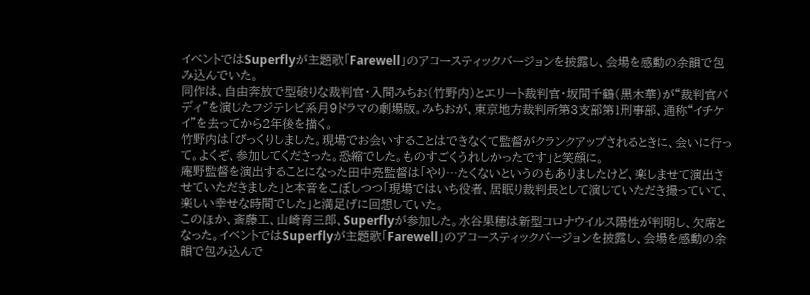イベントではSuperflyが主題歌「Farewell」のアコースティックバージョンを披露し、会場を感動の余韻で包み込んでいた。
同作は、自由奔放で型破りな裁判官・入間みちお(竹野内)とエリート裁判官・坂間千鶴(黒木華)が“裁判官バディ”を演じたフジテレビ系月9ドラマの劇場版。みちおが、東京地方裁判所第3支部第1刑事部、通称“イチケイ”を去ってから2年後を描く。
竹野内は「びっくりしました。現場でお会いすることはできなくて監督がクランクアップされるときに、会いに行って。よくぞ、参加してくださった。恐縮でした。ものすごくうれしかったです」と笑顔に。
庵野監督を演出することになった田中亮監督は「やり…たくないというのもありましたけど、楽しませて演出させていただきました」と本音をこぼしつつ「現場ではいち役者、居眠り裁判長として演じていただき撮っていて、楽しい幸せな時間でした」と満足げに回想していた。
このほか、斎藤工、山崎育三郎、Superflyが参加した。水谷果穂は新型コロナウイルス陽性が判明し、欠席となった。イベントではSuperflyが主題歌「Farewell」のアコースティックバージョンを披露し、会場を感動の余韻で包み込んで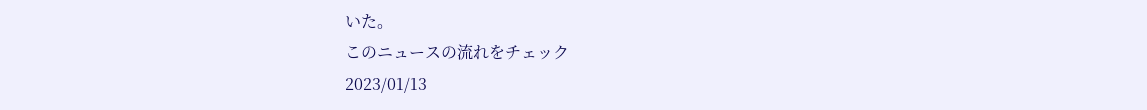いた。
このニュースの流れをチェック
2023/01/13